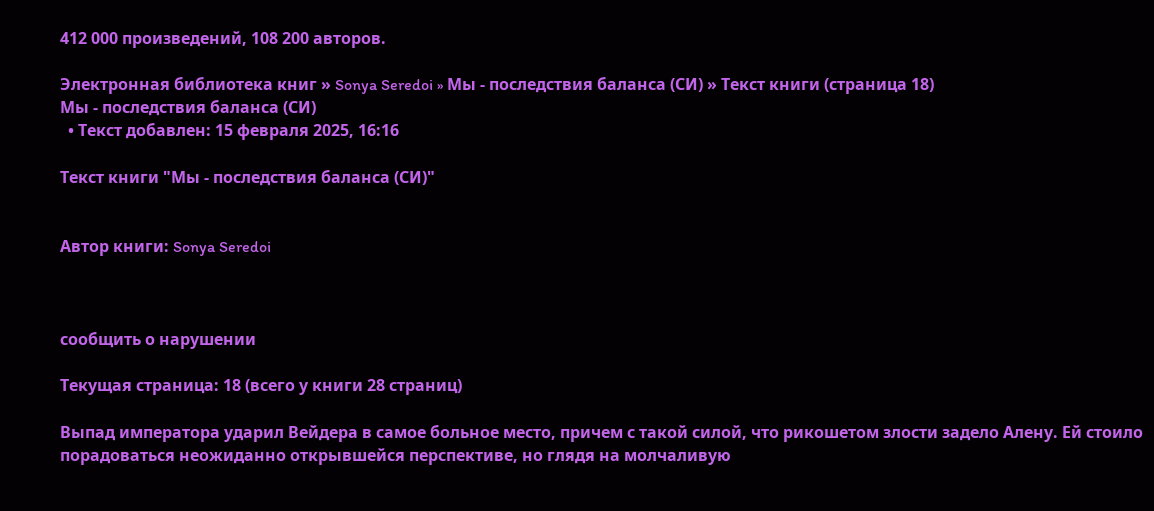412 000 произведений, 108 200 авторов.

Электронная библиотека книг » Sonya Seredoi » Мы - последствия баланса (СИ) » Текст книги (страница 18)
Мы - последствия баланса (СИ)
  • Текст добавлен: 15 февраля 2025, 16:16

Текст книги "Мы - последствия баланса (СИ)"


Автор книги: Sonya Seredoi



сообщить о нарушении

Текущая страница: 18 (всего у книги 28 страниц)

Выпад императора ударил Вейдера в самое больное место, причем с такой силой, что рикошетом злости задело Алену. Ей стоило порадоваться неожиданно открывшейся перспективе, но глядя на молчаливую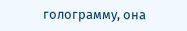голограмму, она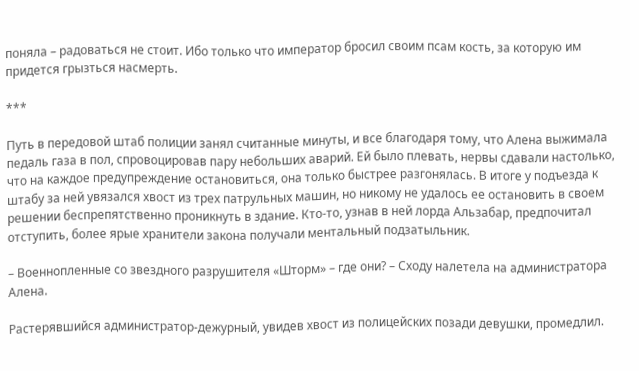поняла – радоваться не стоит. Ибо только что император бросил своим псам кость, за которую им придется грызться насмерть.

***

Путь в передовой штаб полиции занял считанные минуты, и все благодаря тому, что Алена выжимала педаль газа в пол, спровоцировав пару небольших аварий. Ей было плевать, нервы сдавали настолько, что на каждое предупреждение остановиться, она только быстрее разгонялась. В итоге у подъезда к штабу за ней увязался хвост из трех патрульных машин, но никому не удалось ее остановить в своем решении беспрепятственно проникнуть в здание. Кто-то, узнав в ней лорда Альзабар, предпочитал отступить, более ярые хранители закона получали ментальный подзатыльник.

– Военнопленные со звездного разрушителя «Шторм» – где они? – Сходу налетела на администратора Алена.

Растерявшийся администратор-дежурный, увидев хвост из полицейских позади девушки, промедлил.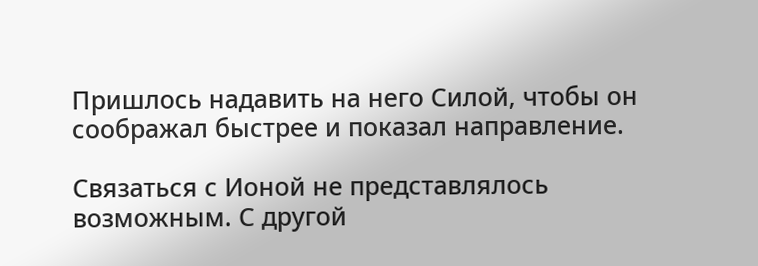Пришлось надавить на него Силой, чтобы он соображал быстрее и показал направление.

Связаться с Ионой не представлялось возможным. С другой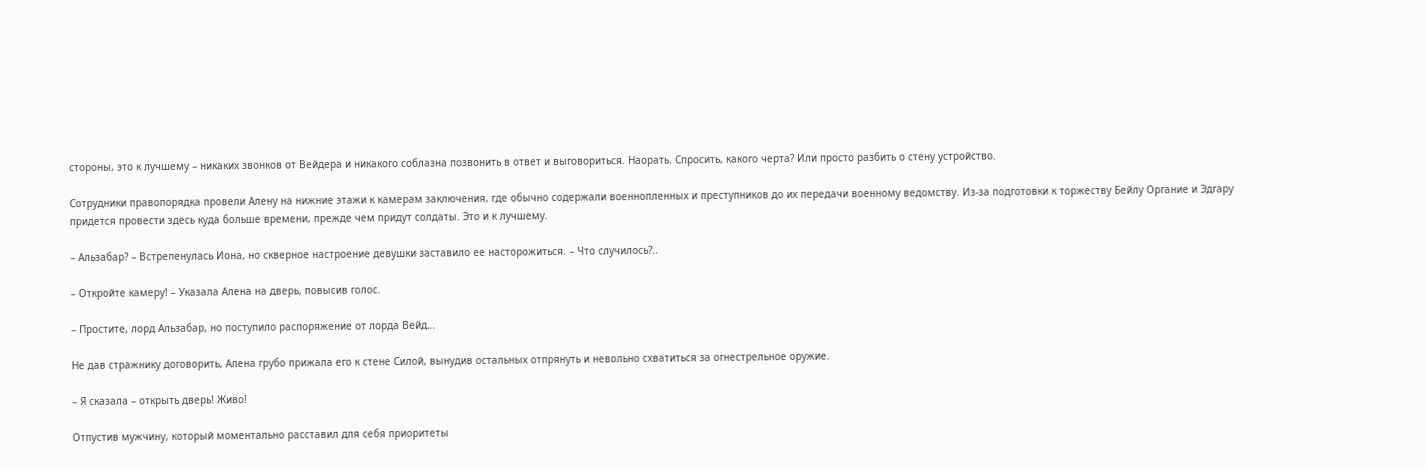стороны, это к лучшему – никаких звонков от Вейдера и никакого соблазна позвонить в ответ и выговориться. Наорать. Спросить, какого черта? Или просто разбить о стену устройство.

Сотрудники правопорядка провели Алену на нижние этажи к камерам заключения, где обычно содержали военнопленных и преступников до их передачи военному ведомству. Из-за подготовки к торжеству Бейлу Органие и Эдгару придется провести здесь куда больше времени, прежде чем придут солдаты. Это и к лучшему.

– Альзабар? – Встрепенулась Иона, но скверное настроение девушки заставило ее насторожиться. – Что случилось?..

– Откройте камеру! – Указала Алена на дверь, повысив голос.

– Простите, лорд Альзабар, но поступило распоряжение от лорда Вейд…

Не дав стражнику договорить, Алена грубо прижала его к стене Силой, вынудив остальных отпрянуть и невольно схватиться за огнестрельное оружие.

– Я сказала – открыть дверь! Живо!

Отпустив мужчину, который моментально расставил для себя приоритеты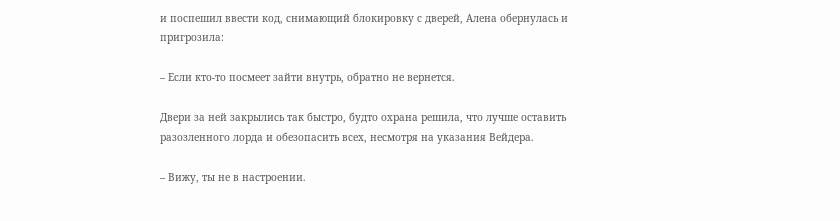и поспешил ввести код, снимающий блокировку с дверей, Алена обернулась и пригрозила:

– Если кто-то посмеет зайти внутрь, обратно не вернется.

Двери за ней закрылись так быстро, будто охрана решила, что лучше оставить разозленного лорда и обезопасить всех, несмотря на указания Вейдера.

– Вижу, ты не в настроении.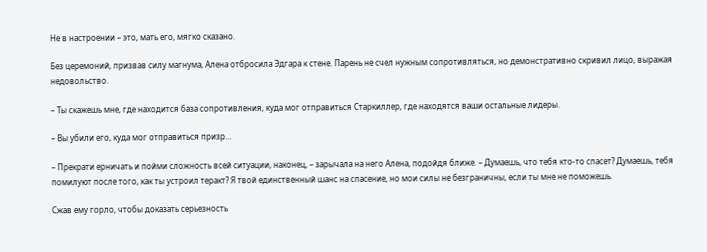Не в настроении – это, мать его, мягко сказано.

Без церемоний, призвав силу магнума, Алена отбросила Эдгара к стене. Парень не счел нужным сопротивляться, но демонстративно скривил лицо, выражая недовольство.

– Ты скажешь мне, где находится база сопротивления, куда мог отправиться Старкиллер, где находятся ваши остальные лидеры.

– Вы убили его, куда мог отправиться призр…

– Прекрати ерничать и пойми сложность всей ситуации, наконец, – зарычала на него Алена, подойдя ближе. – Думаешь, что тебя кто-то спасет? Думаешь, тебя помилуют после того, как ты устроил теракт? Я твой единственный шанс на спасение, но мои силы не безграничны, если ты мне не поможешь.

Сжав ему горло, чтобы доказать серьезность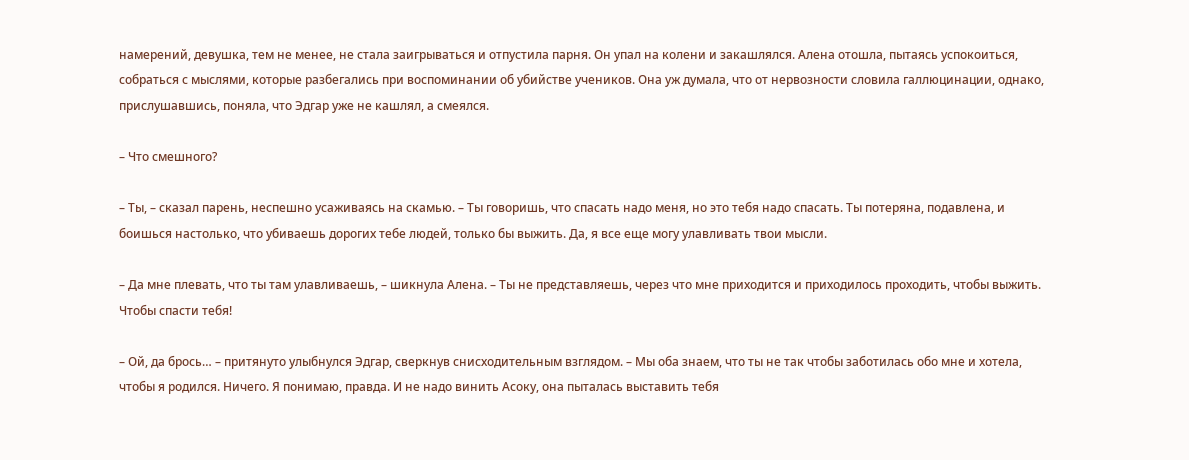намерений, девушка, тем не менее, не стала заигрываться и отпустила парня. Он упал на колени и закашлялся. Алена отошла, пытаясь успокоиться, собраться с мыслями, которые разбегались при воспоминании об убийстве учеников. Она уж думала, что от нервозности словила галлюцинации, однако, прислушавшись, поняла, что Эдгар уже не кашлял, а смеялся.

– Что смешного?

– Ты, – сказал парень, неспешно усаживаясь на скамью. – Ты говоришь, что спасать надо меня, но это тебя надо спасать. Ты потеряна, подавлена, и боишься настолько, что убиваешь дорогих тебе людей, только бы выжить. Да, я все еще могу улавливать твои мысли.

– Да мне плевать, что ты там улавливаешь, – шикнула Алена. – Ты не представляешь, через что мне приходится и приходилось проходить, чтобы выжить. Чтобы спасти тебя!

– Ой, да брось… – притянуто улыбнулся Эдгар, сверкнув снисходительным взглядом. – Мы оба знаем, что ты не так чтобы заботилась обо мне и хотела, чтобы я родился. Ничего. Я понимаю, правда. И не надо винить Асоку, она пыталась выставить тебя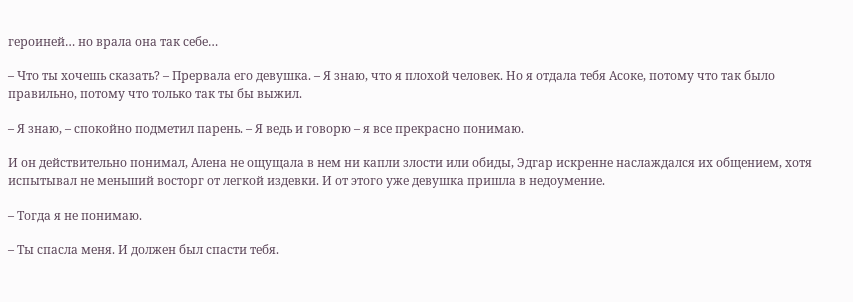героиней… но врала она так себе…

– Что ты хочешь сказать? – Прервала его девушка. – Я знаю, что я плохой человек. Но я отдала тебя Асоке, потому что так было правильно, потому что только так ты бы выжил.

– Я знаю, – спокойно подметил парень. – Я ведь и говорю – я все прекрасно понимаю.

И он действительно понимал, Алена не ощущала в нем ни капли злости или обиды, Эдгар искренне наслаждался их общением, хотя испытывал не меньший восторг от легкой издевки. И от этого уже девушка пришла в недоумение.

– Тогда я не понимаю.

– Ты спасла меня. И должен был спасти тебя.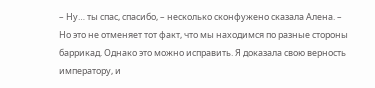– Ну… ты спас, спасибо, – несколько сконфужено сказала Алена. – Но это не отменяет тот факт, что мы находимся по разные стороны баррикад. Однако это можно исправить. Я доказала свою верность императору, и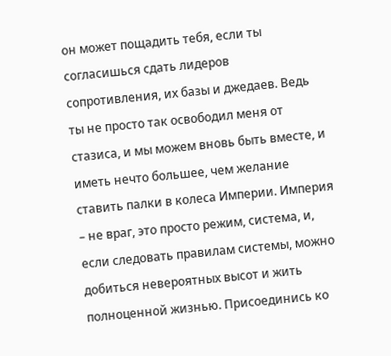он может пощадить тебя, если ты согласишься сдать лидеров сопротивления, их базы и джедаев. Ведь ты не просто так освободил меня от стазиса, и мы можем вновь быть вместе, и иметь нечто большее, чем желание ставить палки в колеса Империи. Империя – не враг, это просто режим, система, и, если следовать правилам системы, можно добиться невероятных высот и жить полноценной жизнью. Присоединись ко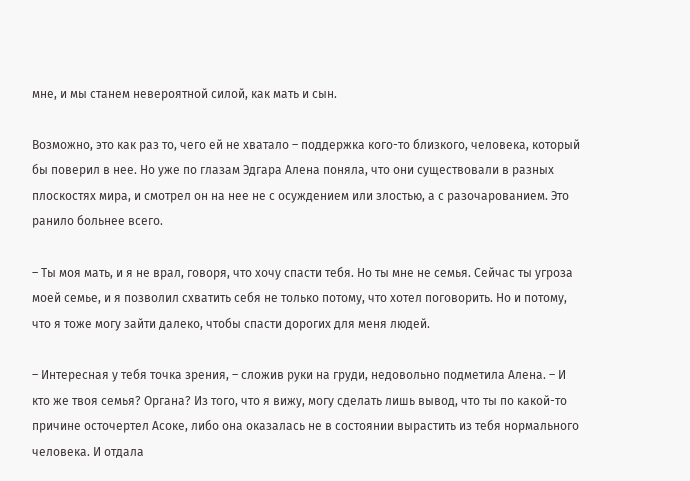мне, и мы станем невероятной силой, как мать и сын.

Возможно, это как раз то, чего ей не хватало – поддержка кого-то близкого, человека, который бы поверил в нее. Но уже по глазам Эдгара Алена поняла, что они существовали в разных плоскостях мира, и смотрел он на нее не с осуждением или злостью, а с разочарованием. Это ранило больнее всего.

– Ты моя мать, и я не врал, говоря, что хочу спасти тебя. Но ты мне не семья. Сейчас ты угроза моей семье, и я позволил схватить себя не только потому, что хотел поговорить. Но и потому, что я тоже могу зайти далеко, чтобы спасти дорогих для меня людей.

– Интересная у тебя точка зрения, – сложив руки на груди, недовольно подметила Алена. – И кто же твоя семья? Органа? Из того, что я вижу, могу сделать лишь вывод, что ты по какой-то причине осточертел Асоке, либо она оказалась не в состоянии вырастить из тебя нормального человека. И отдала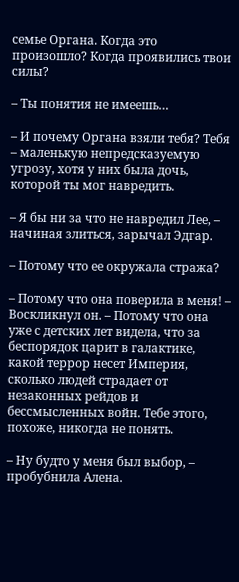семье Органа. Когда это произошло? Когда проявились твои силы?

– Ты понятия не имеешь…

– И почему Органа взяли тебя? Тебя – маленькую непредсказуемую угрозу, хотя у них была дочь, которой ты мог навредить.

– Я бы ни за что не навредил Лее, – начиная злиться, зарычал Эдгар.

– Потому что ее окружала стража?

– Потому что она поверила в меня! – Воскликнул он. – Потому что она уже с детских лет видела, что за беспорядок царит в галактике, какой террор несет Империя, сколько людей страдает от незаконных рейдов и бессмысленных войн. Тебе этого, похоже, никогда не понять.

– Ну будто у меня был выбор, – пробубнила Алена.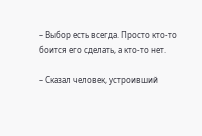– Выбор есть всегда. Просто кто-то боится его сделать, а кто-то нет.

– Сказал человек, устроивший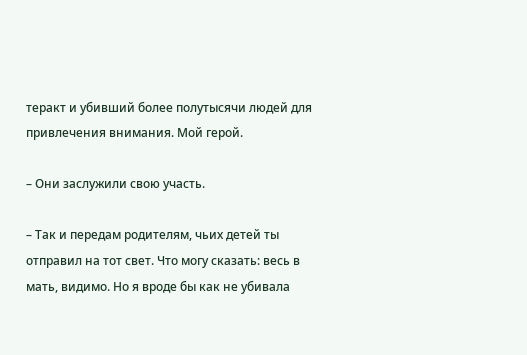теракт и убивший более полутысячи людей для привлечения внимания. Мой герой.

– Они заслужили свою участь.

– Так и передам родителям, чьих детей ты отправил на тот свет. Что могу сказать: весь в мать, видимо. Но я вроде бы как не убивала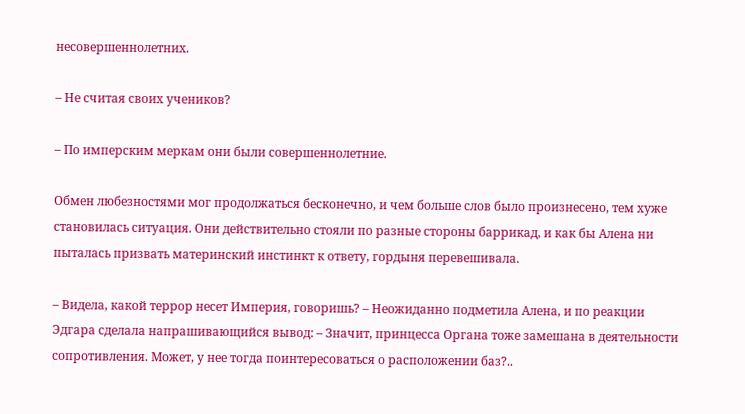несовершеннолетних.

– Не считая своих учеников?

– По имперским меркам они были совершеннолетние.

Обмен любезностями мог продолжаться бесконечно, и чем больше слов было произнесено, тем хуже становилась ситуация. Они действительно стояли по разные стороны баррикад, и как бы Алена ни пыталась призвать материнский инстинкт к ответу, гордыня перевешивала.

– Видела, какой террор несет Империя, говоришь? – Неожиданно подметила Алена, и по реакции Эдгара сделала напрашивающийся вывод: – Значит, принцесса Органа тоже замешана в деятельности сопротивления. Может, у нее тогда поинтересоваться о расположении баз?..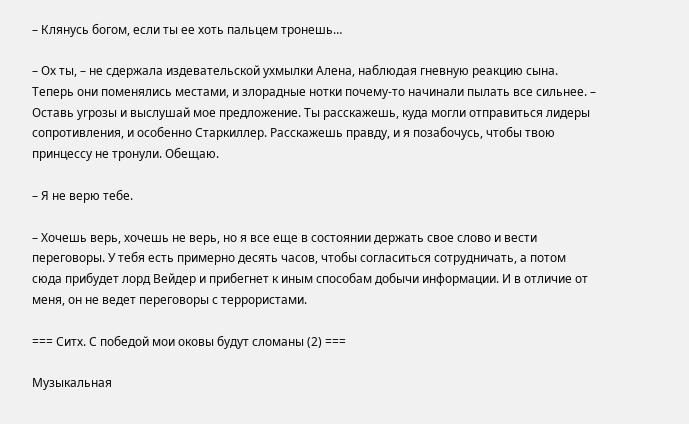– Клянусь богом, если ты ее хоть пальцем тронешь…

– Ох ты, – не сдержала издевательской ухмылки Алена, наблюдая гневную реакцию сына. Теперь они поменялись местами, и злорадные нотки почему-то начинали пылать все сильнее. – Оставь угрозы и выслушай мое предложение. Ты расскажешь, куда могли отправиться лидеры сопротивления, и особенно Старкиллер. Расскажешь правду, и я позабочусь, чтобы твою принцессу не тронули. Обещаю.

– Я не верю тебе.

– Хочешь верь, хочешь не верь, но я все еще в состоянии держать свое слово и вести переговоры. У тебя есть примерно десять часов, чтобы согласиться сотрудничать, а потом сюда прибудет лорд Вейдер и прибегнет к иным способам добычи информации. И в отличие от меня, он не ведет переговоры с террористами.

=== Ситх. С победой мои оковы будут сломаны (2) ===

Музыкальная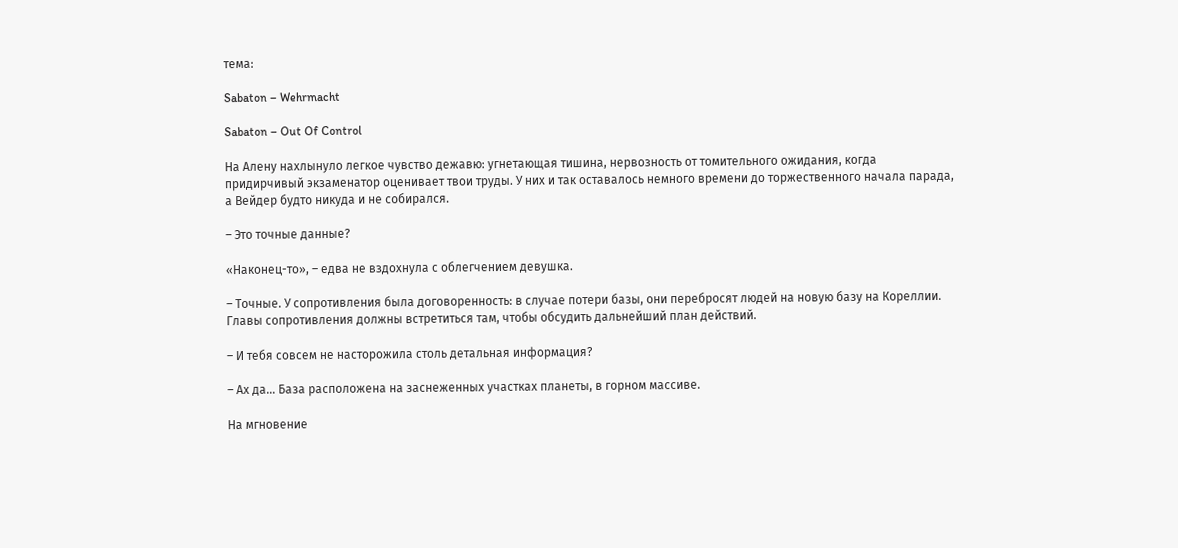тема:

Sabaton – Wehrmacht

Sabaton – Out Of Control

На Алену нахлынуло легкое чувство дежавю: угнетающая тишина, нервозность от томительного ожидания, когда придирчивый экзаменатор оценивает твои труды. У них и так оставалось немного времени до торжественного начала парада, а Вейдер будто никуда и не собирался.

– Это точные данные?

«Наконец-то», – едва не вздохнула с облегчением девушка.

– Точные. У сопротивления была договоренность: в случае потери базы, они перебросят людей на новую базу на Кореллии. Главы сопротивления должны встретиться там, чтобы обсудить дальнейший план действий.

– И тебя совсем не насторожила столь детальная информация?

– Ах да… База расположена на заснеженных участках планеты, в горном массиве.

На мгновение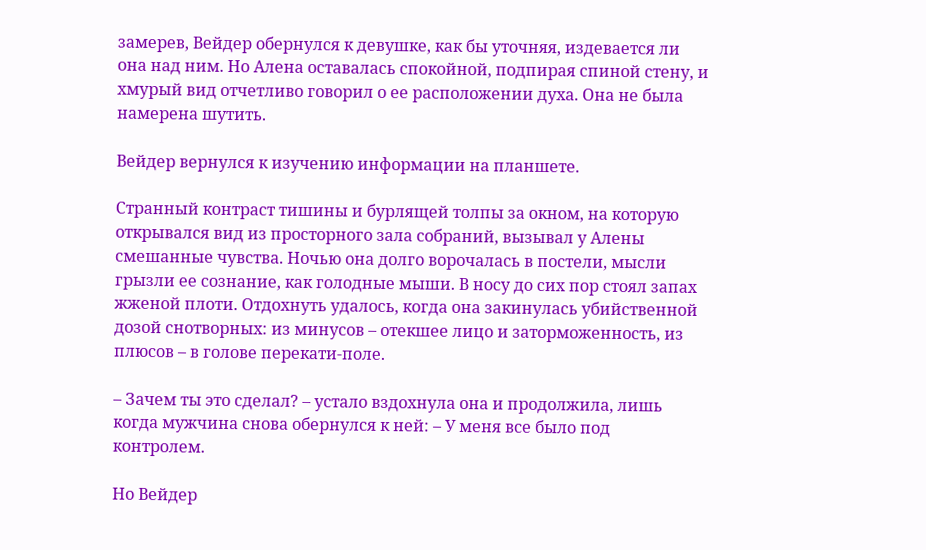замерев, Вейдер обернулся к девушке, как бы уточняя, издевается ли она над ним. Но Алена оставалась спокойной, подпирая спиной стену, и хмурый вид отчетливо говорил о ее расположении духа. Она не была намерена шутить.

Вейдер вернулся к изучению информации на планшете.

Странный контраст тишины и бурлящей толпы за окном, на которую открывался вид из просторного зала собраний, вызывал у Алены смешанные чувства. Ночью она долго ворочалась в постели, мысли грызли ее сознание, как голодные мыши. В носу до сих пор стоял запах жженой плоти. Отдохнуть удалось, когда она закинулась убийственной дозой снотворных: из минусов – отекшее лицо и заторможенность, из плюсов – в голове перекати-поле.

– Зачем ты это сделал? – устало вздохнула она и продолжила, лишь когда мужчина снова обернулся к ней: – У меня все было под контролем.

Но Вейдер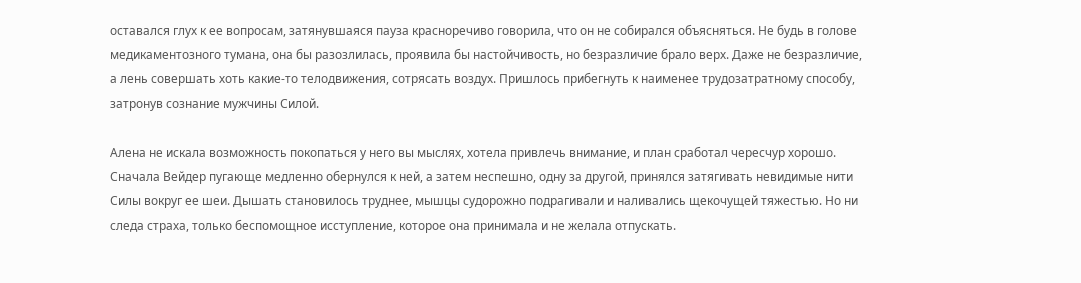оставался глух к ее вопросам, затянувшаяся пауза красноречиво говорила, что он не собирался объясняться. Не будь в голове медикаментозного тумана, она бы разозлилась, проявила бы настойчивость, но безразличие брало верх. Даже не безразличие, а лень совершать хоть какие-то телодвижения, сотрясать воздух. Пришлось прибегнуть к наименее трудозатратному способу, затронув сознание мужчины Силой.

Алена не искала возможность покопаться у него вы мыслях, хотела привлечь внимание, и план сработал чересчур хорошо. Сначала Вейдер пугающе медленно обернулся к ней, а затем неспешно, одну за другой, принялся затягивать невидимые нити Силы вокруг ее шеи. Дышать становилось труднее, мышцы судорожно подрагивали и наливались щекочущей тяжестью. Но ни следа страха, только беспомощное исступление, которое она принимала и не желала отпускать.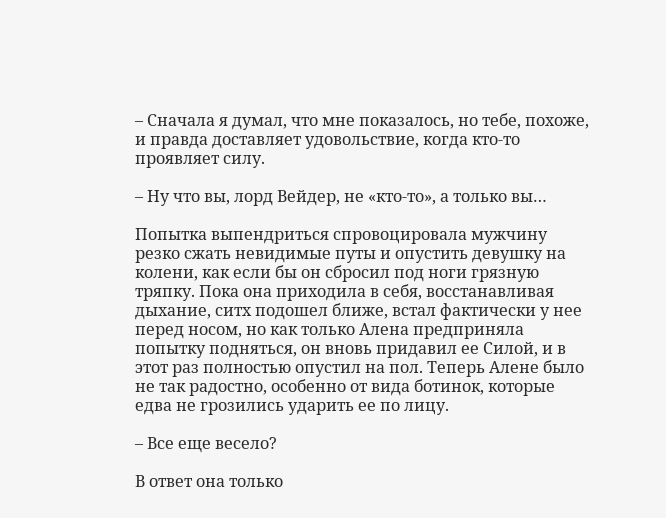– Сначала я думал, что мне показалось, но тебе, похоже, и правда доставляет удовольствие, когда кто-то проявляет силу.

– Ну что вы, лорд Вейдер, не «кто-то», а только вы…

Попытка выпендриться спровоцировала мужчину резко сжать невидимые путы и опустить девушку на колени, как если бы он сбросил под ноги грязную тряпку. Пока она приходила в себя, восстанавливая дыхание, ситх подошел ближе, встал фактически у нее перед носом, но как только Алена предприняла попытку подняться, он вновь придавил ее Силой, и в этот раз полностью опустил на пол. Теперь Алене было не так радостно, особенно от вида ботинок, которые едва не грозились ударить ее по лицу.

– Все еще весело?

В ответ она только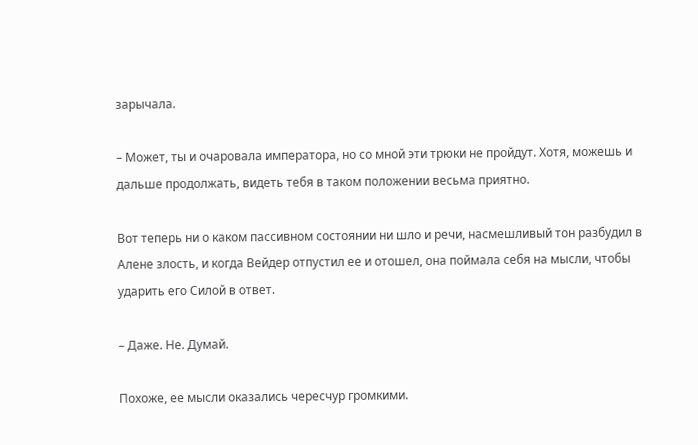зарычала.

– Может, ты и очаровала императора, но со мной эти трюки не пройдут. Хотя, можешь и дальше продолжать, видеть тебя в таком положении весьма приятно.

Вот теперь ни о каком пассивном состоянии ни шло и речи, насмешливый тон разбудил в Алене злость, и когда Вейдер отпустил ее и отошел, она поймала себя на мысли, чтобы ударить его Силой в ответ.

– Даже. Не. Думай.

Похоже, ее мысли оказались чересчур громкими.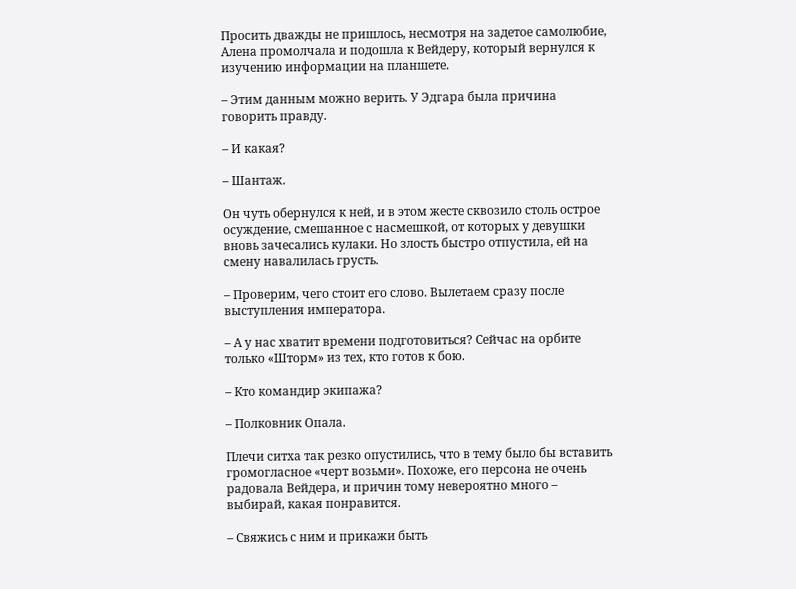Просить дважды не пришлось, несмотря на задетое самолюбие, Алена промолчала и подошла к Вейдеру, который вернулся к изучению информации на планшете.

– Этим данным можно верить. У Эдгара была причина говорить правду.

– И какая?

– Шантаж.

Он чуть обернулся к ней, и в этом жесте сквозило столь острое осуждение, смешанное с насмешкой, от которых у девушки вновь зачесались кулаки. Но злость быстро отпустила, ей на смену навалилась грусть.

– Проверим, чего стоит его слово. Вылетаем сразу после выступления императора.

– А у нас хватит времени подготовиться? Сейчас на орбите только «Шторм» из тех, кто готов к бою.

– Кто командир экипажа?

– Полковник Опала.

Плечи ситха так резко опустились, что в тему было бы вставить громогласное «черт возьми». Похоже, его персона не очень радовала Вейдера, и причин тому невероятно много – выбирай, какая понравится.

– Свяжись с ним и прикажи быть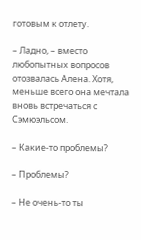готовым к отлету.

– Ладно, – вместо любопытных вопросов отозвалась Алена. Хотя, меньше всего она мечтала вновь встречаться с Сэмюэльсом.

– Какие-то проблемы?

– Проблемы?

– Не очень-то ты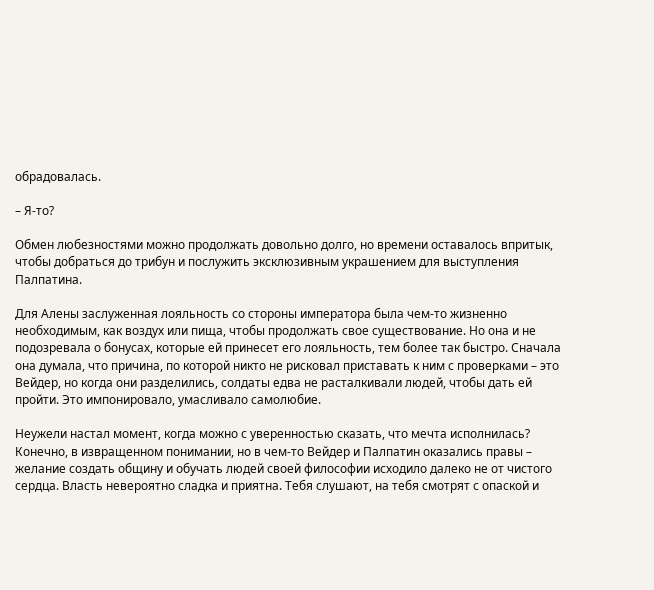обрадовалась.

– Я-то?

Обмен любезностями можно продолжать довольно долго, но времени оставалось впритык, чтобы добраться до трибун и послужить эксклюзивным украшением для выступления Палпатина.

Для Алены заслуженная лояльность со стороны императора была чем-то жизненно необходимым, как воздух или пища, чтобы продолжать свое существование. Но она и не подозревала о бонусах, которые ей принесет его лояльность, тем более так быстро. Сначала она думала, что причина, по которой никто не рисковал приставать к ним с проверками – это Вейдер, но когда они разделились, солдаты едва не расталкивали людей, чтобы дать ей пройти. Это импонировало, умасливало самолюбие.

Неужели настал момент, когда можно с уверенностью сказать, что мечта исполнилась? Конечно, в извращенном понимании, но в чем-то Вейдер и Палпатин оказались правы – желание создать общину и обучать людей своей философии исходило далеко не от чистого сердца. Власть невероятно сладка и приятна. Тебя слушают, на тебя смотрят с опаской и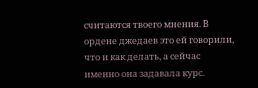считаются твоего мнения. В ордене джедаев это ей говорили, что и как делать, а сейчас именно она задавала курс.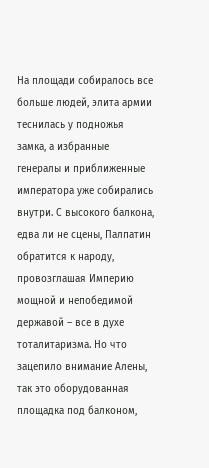На площади собиралось все больше людей, элита армии теснилась у подножья замка, а избранные генералы и приближенные императора уже собирались внутри. С высокого балкона, едва ли не сцены, Палпатин обратится к народу, провозглашая Империю мощной и непобедимой державой – все в духе тоталитаризма. Но что зацепило внимание Алены, так это оборудованная площадка под балконом,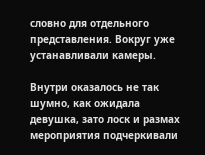словно для отдельного представления. Вокруг уже устанавливали камеры.

Внутри оказалось не так шумно, как ожидала девушка, зато лоск и размах мероприятия подчеркивали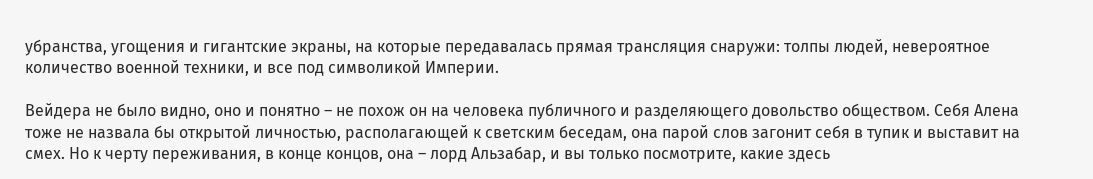убранства, угощения и гигантские экраны, на которые передавалась прямая трансляция снаружи: толпы людей, невероятное количество военной техники, и все под символикой Империи.

Вейдера не было видно, оно и понятно – не похож он на человека публичного и разделяющего довольство обществом. Себя Алена тоже не назвала бы открытой личностью, располагающей к светским беседам, она парой слов загонит себя в тупик и выставит на смех. Но к черту переживания, в конце концов, она – лорд Альзабар, и вы только посмотрите, какие здесь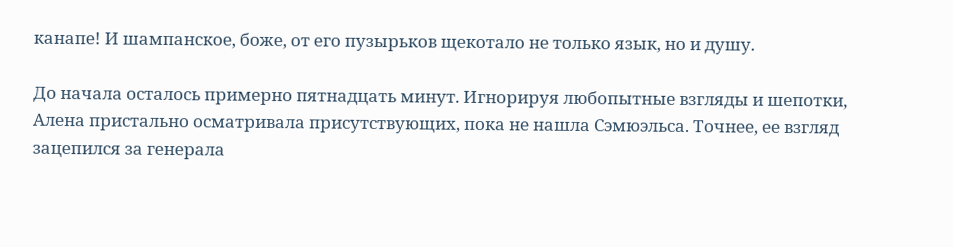канапе! И шампанское, боже, от его пузырьков щекотало не только язык, но и душу.

До начала осталось примерно пятнадцать минут. Игнорируя любопытные взгляды и шепотки, Алена пристально осматривала присутствующих, пока не нашла Сэмюэльса. Точнее, ее взгляд зацепился за генерала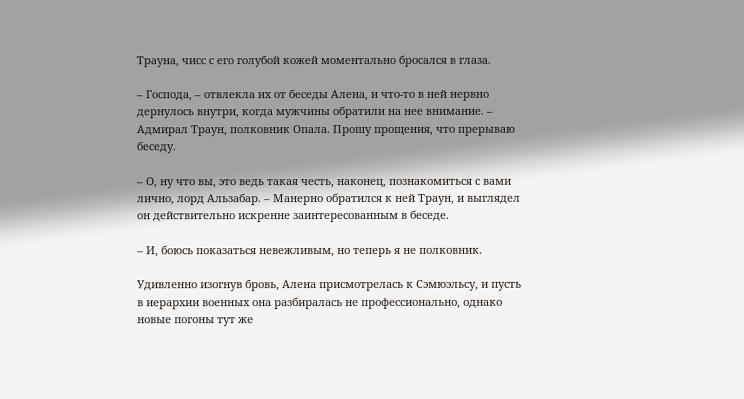Трауна, чисс с его голубой кожей моментально бросался в глаза.

– Господа, – отвлекла их от беседы Алена, и что-то в ней нервно дернулось внутри, когда мужчины обратили на нее внимание. – Адмирал Траун, полковник Опала. Прошу прощения, что прерываю беседу.

– О, ну что вы, это ведь такая честь, наконец, познакомиться с вами лично, лорд Альзабар. – Манерно обратился к ней Траун, и выглядел он действительно искренне заинтересованным в беседе.

– И, боюсь показаться невежливым, но теперь я не полковник.

Удивленно изогнув бровь, Алена присмотрелась к Сэмюэльсу, и пусть в иерархии военных она разбиралась не профессионально, однако новые погоны тут же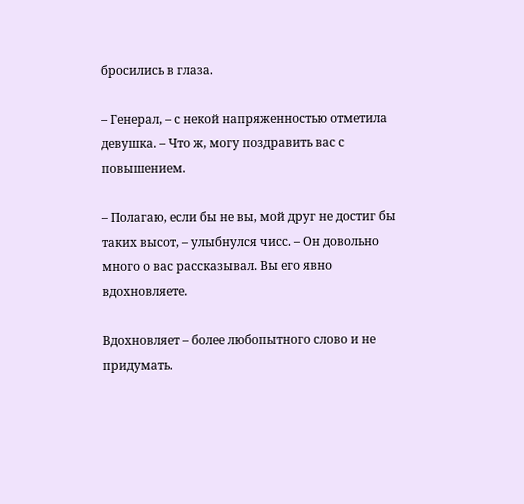бросились в глаза.

– Генерал, – с некой напряженностью отметила девушка. – Что ж, могу поздравить вас с повышением.

– Полагаю, если бы не вы, мой друг не достиг бы таких высот, – улыбнулся чисс. – Он довольно много о вас рассказывал. Вы его явно вдохновляете.

Вдохновляет – более любопытного слово и не придумать.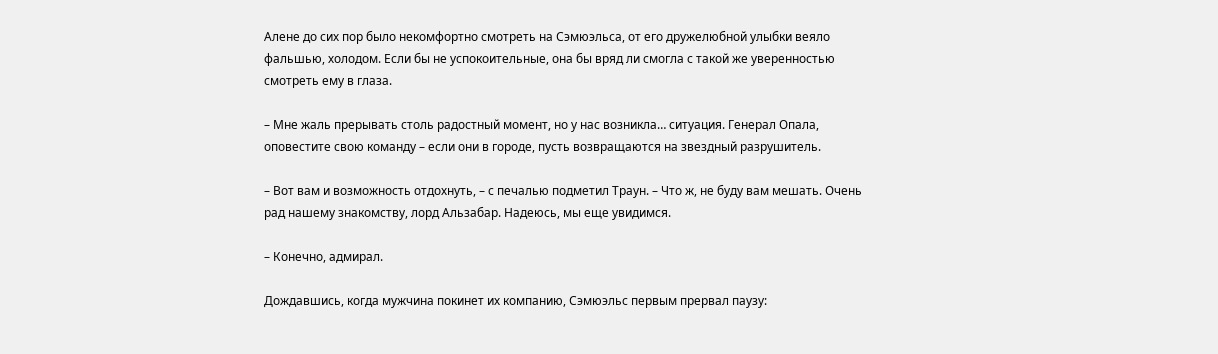Алене до сих пор было некомфортно смотреть на Сэмюэльса, от его дружелюбной улыбки веяло фальшью, холодом. Если бы не успокоительные, она бы вряд ли смогла с такой же уверенностью смотреть ему в глаза.

– Мне жаль прерывать столь радостный момент, но у нас возникла… ситуация. Генерал Опала, оповестите свою команду – если они в городе, пусть возвращаются на звездный разрушитель.

– Вот вам и возможность отдохнуть, – с печалью подметил Траун. – Что ж, не буду вам мешать. Очень рад нашему знакомству, лорд Альзабар. Надеюсь, мы еще увидимся.

– Конечно, адмирал.

Дождавшись, когда мужчина покинет их компанию, Сэмюэльс первым прервал паузу: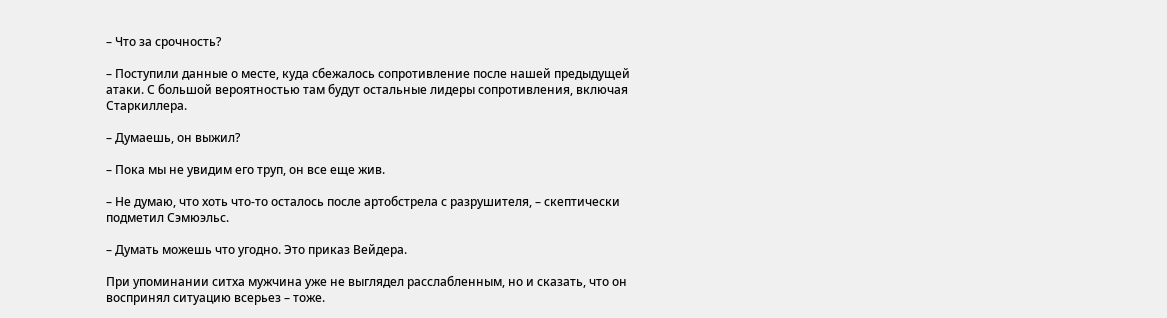– Что за срочность?

– Поступили данные о месте, куда сбежалось сопротивление после нашей предыдущей атаки. С большой вероятностью там будут остальные лидеры сопротивления, включая Старкиллера.

– Думаешь, он выжил?

– Пока мы не увидим его труп, он все еще жив.

– Не думаю, что хоть что-то осталось после артобстрела с разрушителя, – скептически подметил Сэмюэльс.

– Думать можешь что угодно. Это приказ Вейдера.

При упоминании ситха мужчина уже не выглядел расслабленным, но и сказать, что он воспринял ситуацию всерьез – тоже.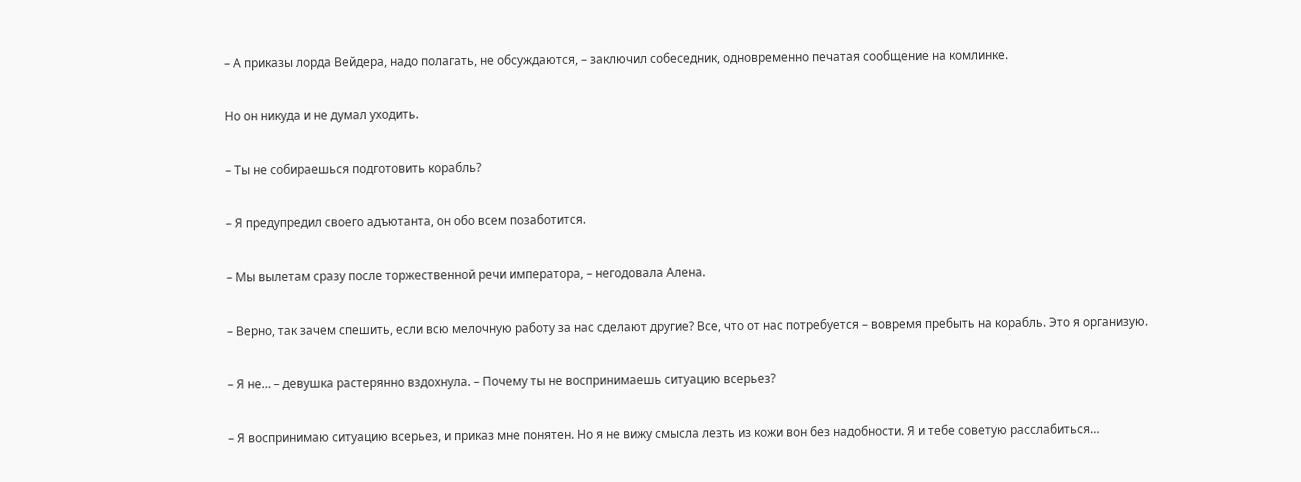– А приказы лорда Вейдера, надо полагать, не обсуждаются, – заключил собеседник, одновременно печатая сообщение на комлинке.

Но он никуда и не думал уходить.

– Ты не собираешься подготовить корабль?

– Я предупредил своего адъютанта, он обо всем позаботится.

– Мы вылетам сразу после торжественной речи императора, – негодовала Алена.

– Верно, так зачем спешить, если всю мелочную работу за нас сделают другие? Все, что от нас потребуется – вовремя пребыть на корабль. Это я организую.

– Я не… – девушка растерянно вздохнула. – Почему ты не воспринимаешь ситуацию всерьез?

– Я воспринимаю ситуацию всерьез, и приказ мне понятен. Но я не вижу смысла лезть из кожи вон без надобности. Я и тебе советую расслабиться…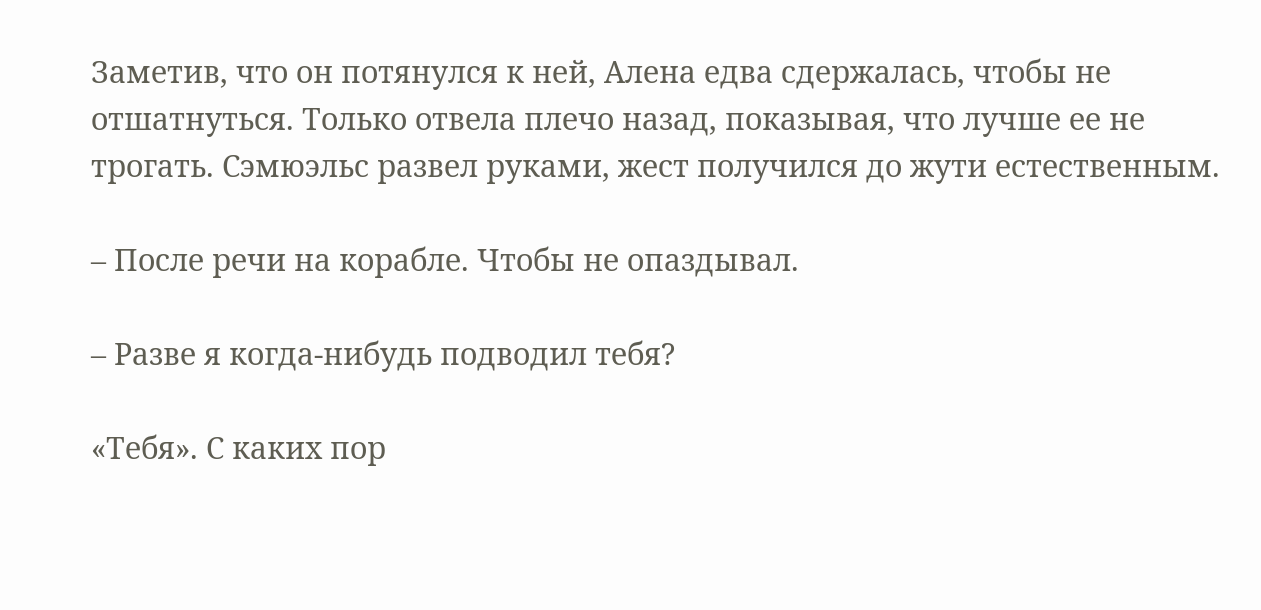Заметив, что он потянулся к ней, Алена едва сдержалась, чтобы не отшатнуться. Только отвела плечо назад, показывая, что лучше ее не трогать. Сэмюэльс развел руками, жест получился до жути естественным.

– После речи на корабле. Чтобы не опаздывал.

– Разве я когда-нибудь подводил тебя?

«Тебя». С каких пор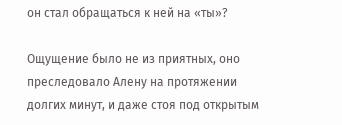он стал обращаться к ней на «ты»?

Ощущение было не из приятных, оно преследовало Алену на протяжении долгих минут, и даже стоя под открытым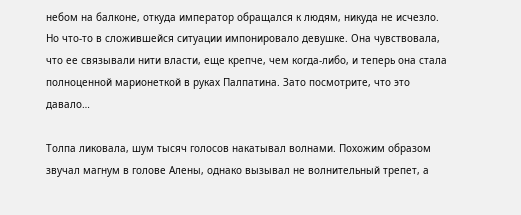небом на балконе, откуда император обращался к людям, никуда не исчезло. Но что-то в сложившейся ситуации импонировало девушке. Она чувствовала, что ее связывали нити власти, еще крепче, чем когда-либо, и теперь она стала полноценной марионеткой в руках Палпатина. Зато посмотрите, что это давало…

Толпа ликовала, шум тысяч голосов накатывал волнами. Похожим образом звучал магнум в голове Алены, однако вызывал не волнительный трепет, а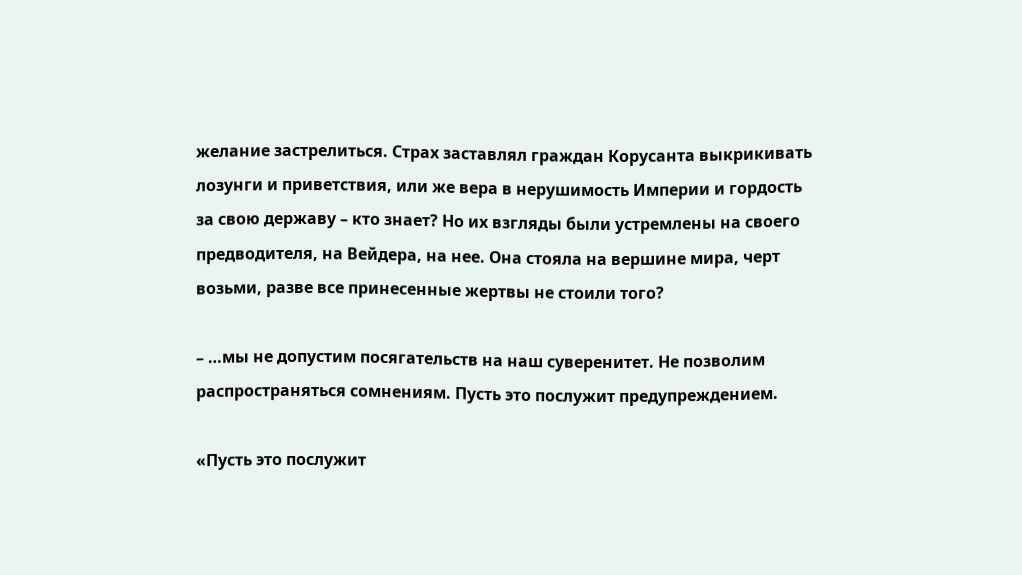желание застрелиться. Страх заставлял граждан Корусанта выкрикивать лозунги и приветствия, или же вера в нерушимость Империи и гордость за свою державу – кто знает? Но их взгляды были устремлены на своего предводителя, на Вейдера, на нее. Она стояла на вершине мира, черт возьми, разве все принесенные жертвы не стоили того?

– …мы не допустим посягательств на наш суверенитет. Не позволим распространяться сомнениям. Пусть это послужит предупреждением.

«Пусть это послужит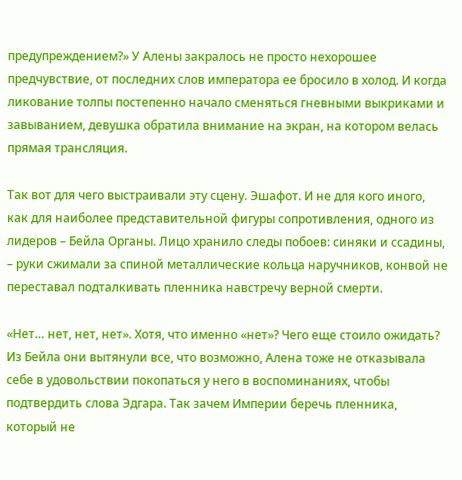предупреждением?» У Алены закралось не просто нехорошее предчувствие, от последних слов императора ее бросило в холод. И когда ликование толпы постепенно начало сменяться гневными выкриками и завыванием, девушка обратила внимание на экран, на котором велась прямая трансляция.

Так вот для чего выстраивали эту сцену. Эшафот. И не для кого иного, как для наиболее представительной фигуры сопротивления, одного из лидеров – Бейла Органы. Лицо хранило следы побоев: синяки и ссадины, – руки сжимали за спиной металлические кольца наручников, конвой не переставал подталкивать пленника навстречу верной смерти.

«Нет… нет, нет, нет». Хотя, что именно «нет»? Чего еще стоило ожидать? Из Бейла они вытянули все, что возможно, Алена тоже не отказывала себе в удовольствии покопаться у него в воспоминаниях, чтобы подтвердить слова Эдгара. Так зачем Империи беречь пленника, который не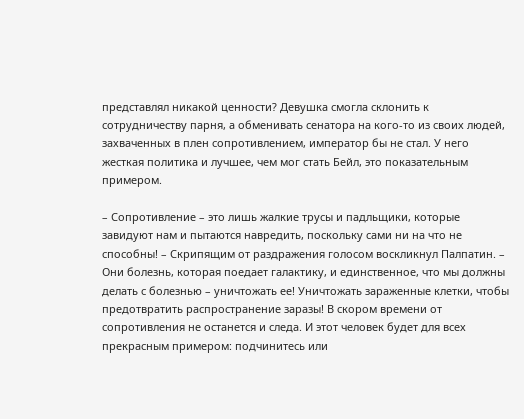представлял никакой ценности? Девушка смогла склонить к сотрудничеству парня, а обменивать сенатора на кого-то из своих людей, захваченных в плен сопротивлением, император бы не стал. У него жесткая политика и лучшее, чем мог стать Бейл, это показательным примером.

– Сопротивление – это лишь жалкие трусы и падльщики, которые завидуют нам и пытаются навредить, поскольку сами ни на что не способны! – Скрипящим от раздражения голосом воскликнул Палпатин. – Они болезнь, которая поедает галактику, и единственное, что мы должны делать с болезнью – уничтожать ее! Уничтожать зараженные клетки, чтобы предотвратить распространение заразы! В скором времени от сопротивления не останется и следа. И этот человек будет для всех прекрасным примером: подчинитесь или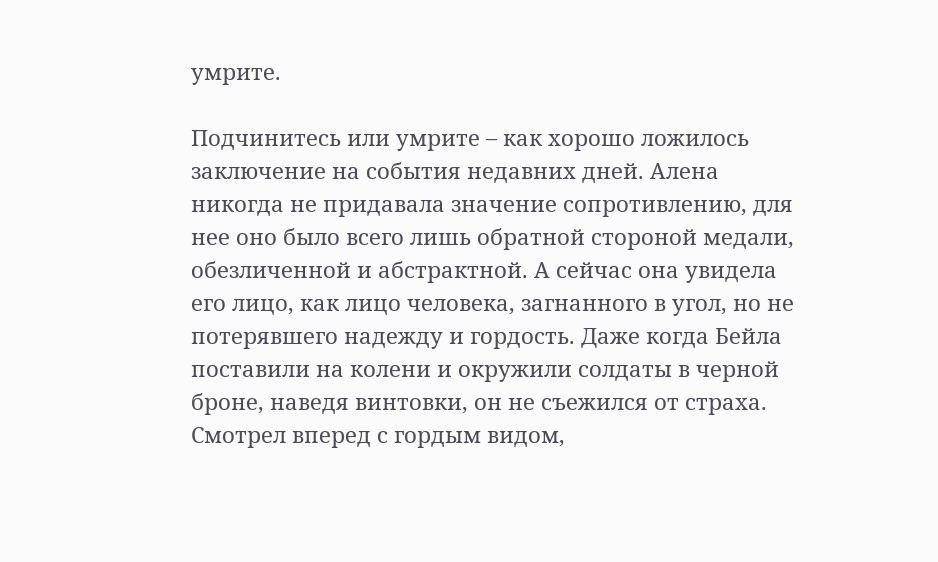умрите.

Подчинитесь или умрите – как хорошо ложилось заключение на события недавних дней. Алена никогда не придавала значение сопротивлению, для нее оно было всего лишь обратной стороной медали, обезличенной и абстрактной. А сейчас она увидела его лицо, как лицо человека, загнанного в угол, но не потерявшего надежду и гордость. Даже когда Бейла поставили на колени и окружили солдаты в черной броне, наведя винтовки, он не съежился от страха. Смотрел вперед с гордым видом,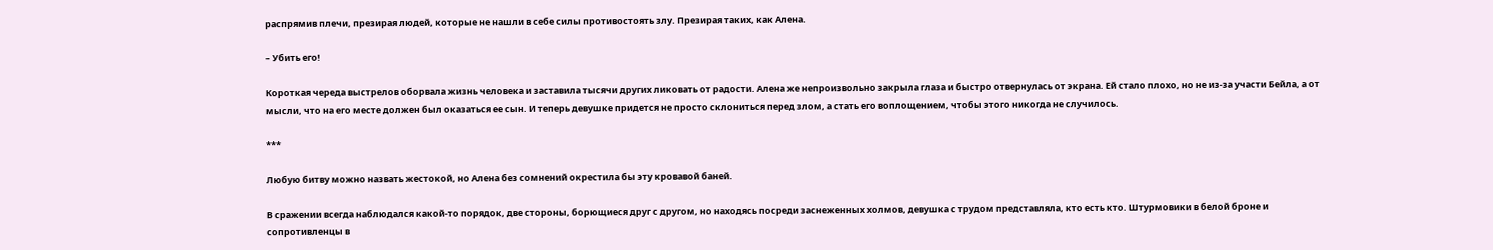распрямив плечи, презирая людей, которые не нашли в себе силы противостоять злу. Презирая таких, как Алена.

– Убить его!

Короткая череда выстрелов оборвала жизнь человека и заставила тысячи других ликовать от радости. Алена же непроизвольно закрыла глаза и быстро отвернулась от экрана. Ей стало плохо, но не из-за участи Бейла, а от мысли, что на его месте должен был оказаться ее сын. И теперь девушке придется не просто склониться перед злом, а стать его воплощением, чтобы этого никогда не случилось.

***

Любую битву можно назвать жестокой, но Алена без сомнений окрестила бы эту кровавой баней.

В сражении всегда наблюдался какой-то порядок, две стороны, борющиеся друг с другом, но находясь посреди заснеженных холмов, девушка с трудом представляла, кто есть кто. Штурмовики в белой броне и сопротивленцы в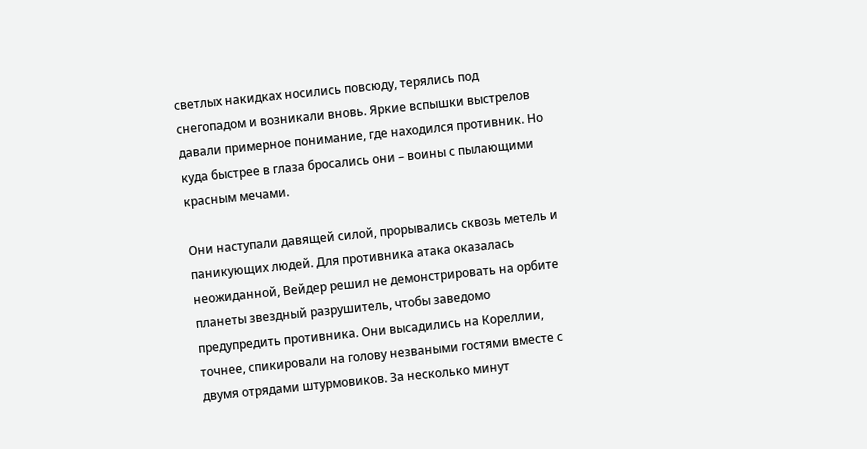светлых накидках носились повсюду, терялись под снегопадом и возникали вновь. Яркие вспышки выстрелов давали примерное понимание, где находился противник. Но куда быстрее в глаза бросались они – воины с пылающими красным мечами.

Они наступали давящей силой, прорывались сквозь метель и паникующих людей. Для противника атака оказалась неожиданной, Вейдер решил не демонстрировать на орбите планеты звездный разрушитель, чтобы заведомо предупредить противника. Они высадились на Кореллии, точнее, спикировали на голову незваными гостями вместе с двумя отрядами штурмовиков. За несколько минут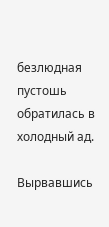безлюдная пустошь обратилась в холодный ад.

Вырвавшись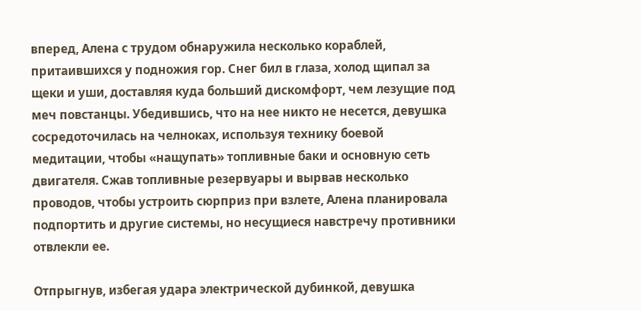вперед, Алена с трудом обнаружила несколько кораблей, притаившихся у подножия гор. Снег бил в глаза, холод щипал за щеки и уши, доставляя куда больший дискомфорт, чем лезущие под меч повстанцы. Убедившись, что на нее никто не несется, девушка сосредоточилась на челноках, используя технику боевой медитации, чтобы «нащупать» топливные баки и основную сеть двигателя. Сжав топливные резервуары и вырвав несколько проводов, чтобы устроить сюрприз при взлете, Алена планировала подпортить и другие системы, но несущиеся навстречу противники отвлекли ее.

Отпрыгнув, избегая удара электрической дубинкой, девушка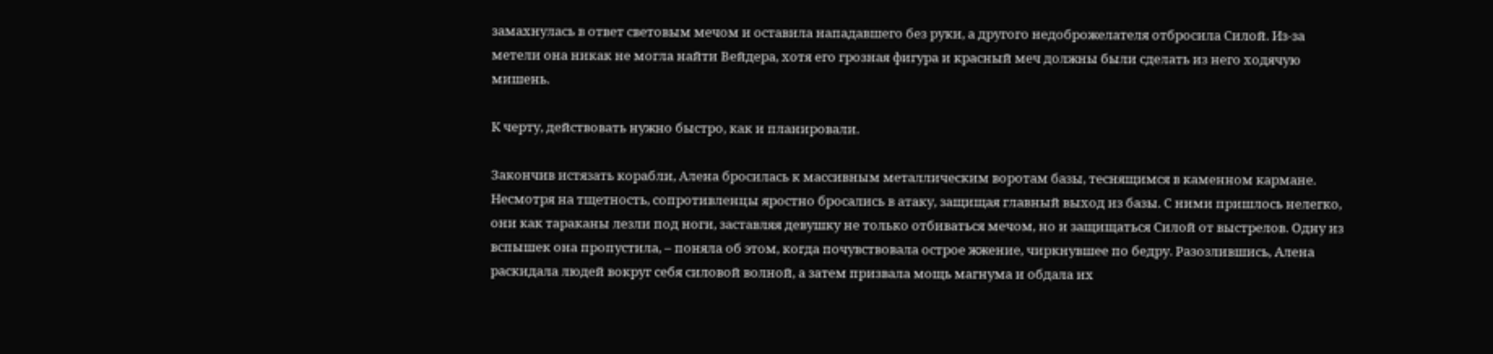замахнулась в ответ световым мечом и оставила нападавшего без руки, а другого недоброжелателя отбросила Силой. Из-за метели она никак не могла найти Вейдера, хотя его грозная фигура и красный меч должны были сделать из него ходячую мишень.

К черту, действовать нужно быстро, как и планировали.

Закончив истязать корабли, Алена бросилась к массивным металлическим воротам базы, теснящимся в каменном кармане. Несмотря на тщетность, сопротивленцы яростно бросались в атаку, защищая главный выход из базы. С ними пришлось нелегко, они как тараканы лезли под ноги, заставляя девушку не только отбиваться мечом, но и защищаться Силой от выстрелов. Одну из вспышек она пропустила, – поняла об этом, когда почувствовала острое жжение, чиркнувшее по бедру. Разозлившись, Алена раскидала людей вокруг себя силовой волной, а затем призвала мощь магнума и обдала их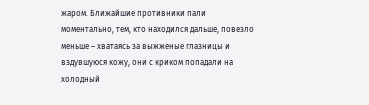жаром. Ближайшие противники пали моментально, тем, кто находился дальше, повезло меньше – хватаясь за выжженые глазницы и вздувшуюся кожу, они с криком попадали на холодный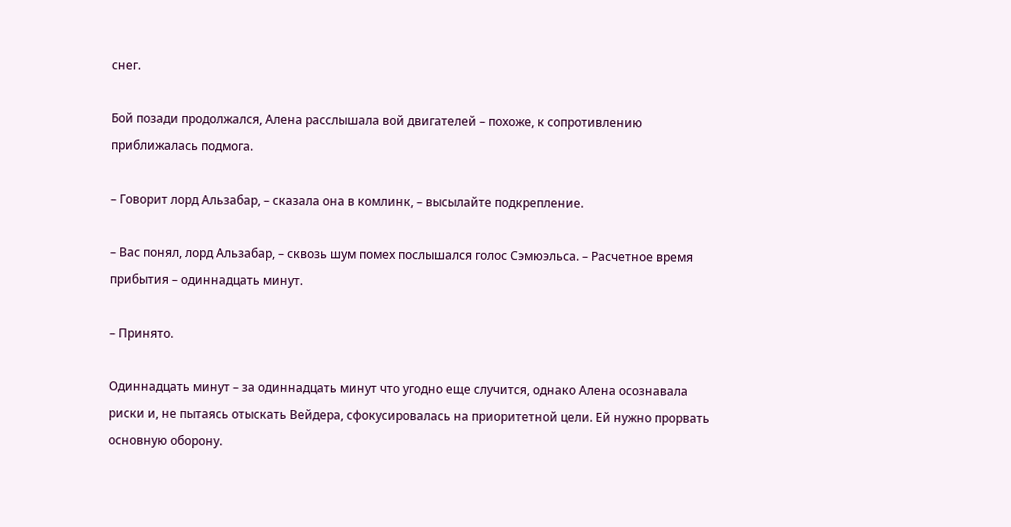снег.

Бой позади продолжался, Алена расслышала вой двигателей – похоже, к сопротивлению приближалась подмога.

– Говорит лорд Альзабар, – сказала она в комлинк, – высылайте подкрепление.

– Вас понял, лорд Альзабар, – сквозь шум помех послышался голос Сэмюэльса. – Расчетное время прибытия – одиннадцать минут.

– Принято.

Одиннадцать минут – за одиннадцать минут что угодно еще случится, однако Алена осознавала риски и, не пытаясь отыскать Вейдера, сфокусировалась на приоритетной цели. Ей нужно прорвать основную оборону.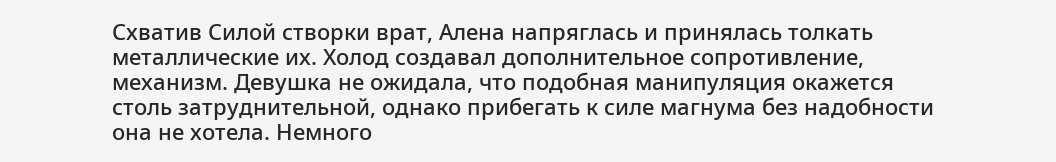Схватив Силой створки врат, Алена напряглась и принялась толкать металлические их. Холод создавал дополнительное сопротивление, механизм. Девушка не ожидала, что подобная манипуляция окажется столь затруднительной, однако прибегать к силе магнума без надобности она не хотела. Немного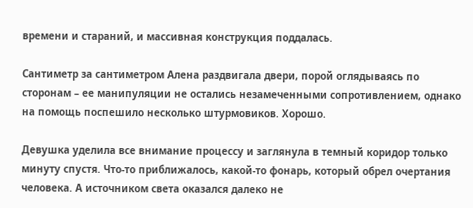времени и стараний, и массивная конструкция поддалась.

Сантиметр за сантиметром Алена раздвигала двери, порой оглядываясь по сторонам – ее манипуляции не остались незамеченными сопротивлением, однако на помощь поспешило несколько штурмовиков. Хорошо.

Девушка уделила все внимание процессу и заглянула в темный коридор только минуту спустя. Что-то приближалось, какой-то фонарь, который обрел очертания человека. А источником света оказался далеко не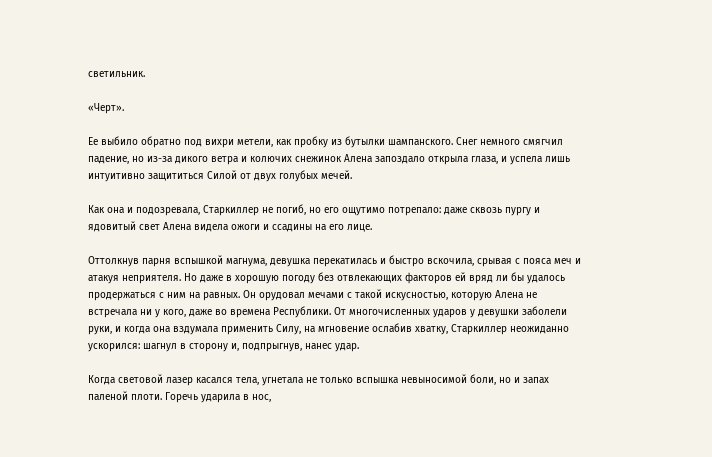светильник.

«Черт».

Ее выбило обратно под вихри метели, как пробку из бутылки шампанского. Снег немного смягчил падение, но из-за дикого ветра и колючих снежинок Алена запоздало открыла глаза, и успела лишь интуитивно защититься Силой от двух голубых мечей.

Как она и подозревала, Старкиллер не погиб, но его ощутимо потрепало: даже сквозь пургу и ядовитый свет Алена видела ожоги и ссадины на его лице.

Оттолкнув парня вспышкой магнума, девушка перекатилась и быстро вскочила, срывая с пояса меч и атакуя неприятеля. Но даже в хорошую погоду без отвлекающих факторов ей вряд ли бы удалось продержаться с ним на равных. Он орудовал мечами с такой искусностью, которую Алена не встречала ни у кого, даже во времена Республики. От многочисленных ударов у девушки заболели руки, и когда она вздумала применить Силу, на мгновение ослабив хватку, Старкиллер неожиданно ускорился: шагнул в сторону и, подпрыгнув, нанес удар.

Когда световой лазер касался тела, угнетала не только вспышка невыносимой боли, но и запах паленой плоти. Горечь ударила в нос,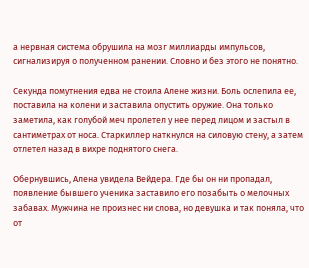а нервная система обрушила на мозг миллиарды импульсов, сигнализируя о полученном ранении. Словно и без этого не понятно.

Секунда помутнения едва не стоила Алене жизни. Боль ослепила ее, поставила на колени и заставила опустить оружие. Она только заметила, как голубой меч пролетел у нее перед лицом и застыл в сантиметрах от носа. Старкиллер наткнулся на силовую стену, а затем отлетел назад в вихре поднятого снега.

Обернувшись, Алена увидела Вейдера. Где бы он ни пропадал, появление бывшего ученика заставило его позабыть о мелочных забавах. Мужчина не произнес ни слова, но девушка и так поняла, что от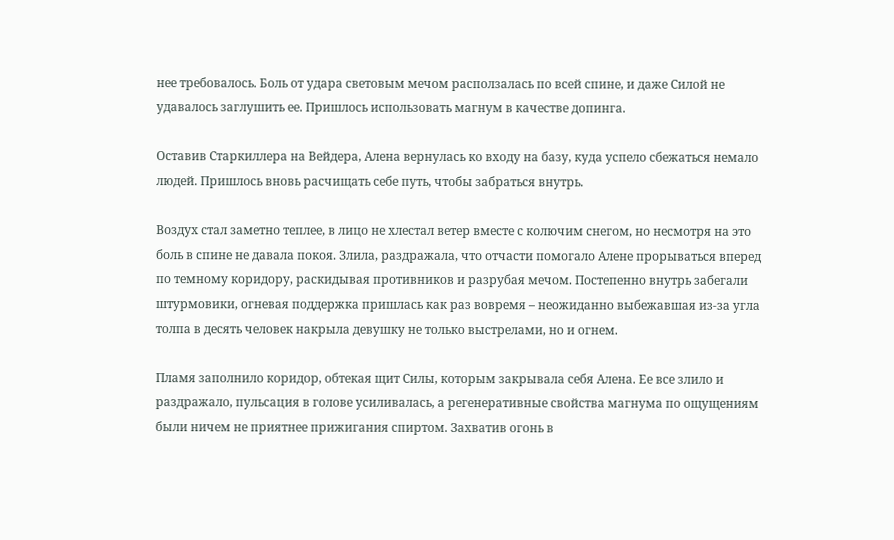нее требовалось. Боль от удара световым мечом расползалась по всей спине, и даже Силой не удавалось заглушить ее. Пришлось использовать магнум в качестве допинга.

Оставив Старкиллера на Вейдера, Алена вернулась ко входу на базу, куда успело сбежаться немало людей. Пришлось вновь расчищать себе путь, чтобы забраться внутрь.

Воздух стал заметно теплее, в лицо не хлестал ветер вместе с колючим снегом, но несмотря на это боль в спине не давала покоя. Злила, раздражала, что отчасти помогало Алене прорываться вперед по темному коридору, раскидывая противников и разрубая мечом. Постепенно внутрь забегали штурмовики, огневая поддержка пришлась как раз вовремя – неожиданно выбежавшая из-за угла толпа в десять человек накрыла девушку не только выстрелами, но и огнем.

Пламя заполнило коридор, обтекая щит Силы, которым закрывала себя Алена. Ее все злило и раздражало, пульсация в голове усиливалась, а регенеративные свойства магнума по ощущениям были ничем не приятнее прижигания спиртом. Захватив огонь в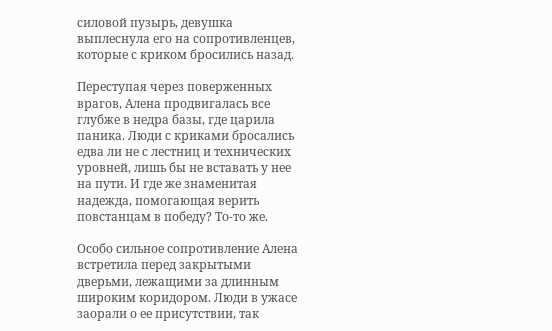силовой пузырь, девушка выплеснула его на сопротивленцев, которые с криком бросились назад.

Переступая через поверженных врагов, Алена продвигалась все глубже в недра базы, где царила паника. Люди с криками бросались едва ли не с лестниц и технических уровней, лишь бы не вставать у нее на пути. И где же знаменитая надежда, помогающая верить повстанцам в победу? То-то же.

Особо сильное сопротивление Алена встретила перед закрытыми дверьми, лежащими за длинным широким коридором. Люди в ужасе заорали о ее присутствии, так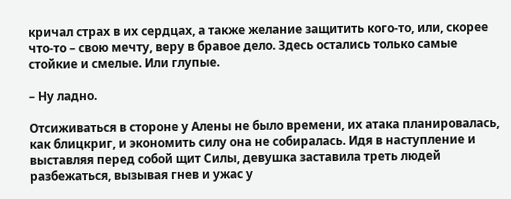кричал страх в их сердцах, а также желание защитить кого-то, или, скорее что-то – свою мечту, веру в бравое дело. Здесь остались только самые стойкие и смелые. Или глупые.

– Ну ладно.

Отсиживаться в стороне у Алены не было времени, их атака планировалась, как блицкриг, и экономить силу она не собиралась. Идя в наступление и выставляя перед собой щит Силы, девушка заставила треть людей разбежаться, вызывая гнев и ужас у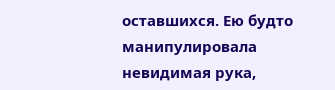оставшихся. Ею будто манипулировала невидимая рука,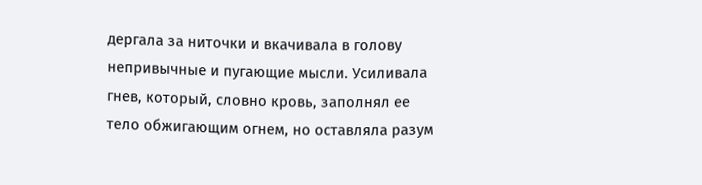дергала за ниточки и вкачивала в голову непривычные и пугающие мысли. Усиливала гнев, который, словно кровь, заполнял ее тело обжигающим огнем, но оставляла разум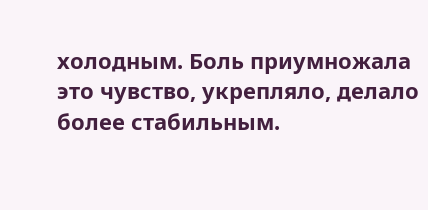холодным. Боль приумножала это чувство, укрепляло, делало более стабильным.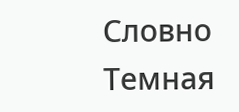Словно Темная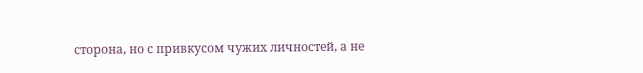сторона, но с привкусом чужих личностей, а не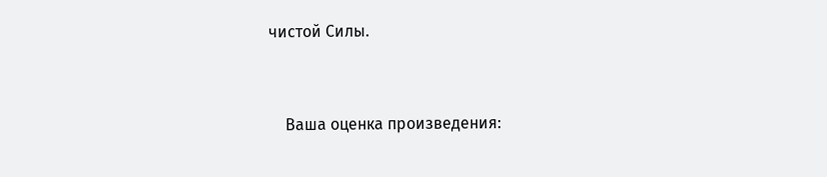чистой Силы.


    Ваша оценка произведения: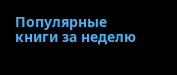Популярные книги за неделю